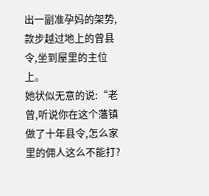出一副准孕妈的架势,款步越过地上的曾县令,坐到屋里的主位上。
她状似无意的说:“老曾,听说你在这个藩镇做了十年县令,怎么家里的佣人这么不能打?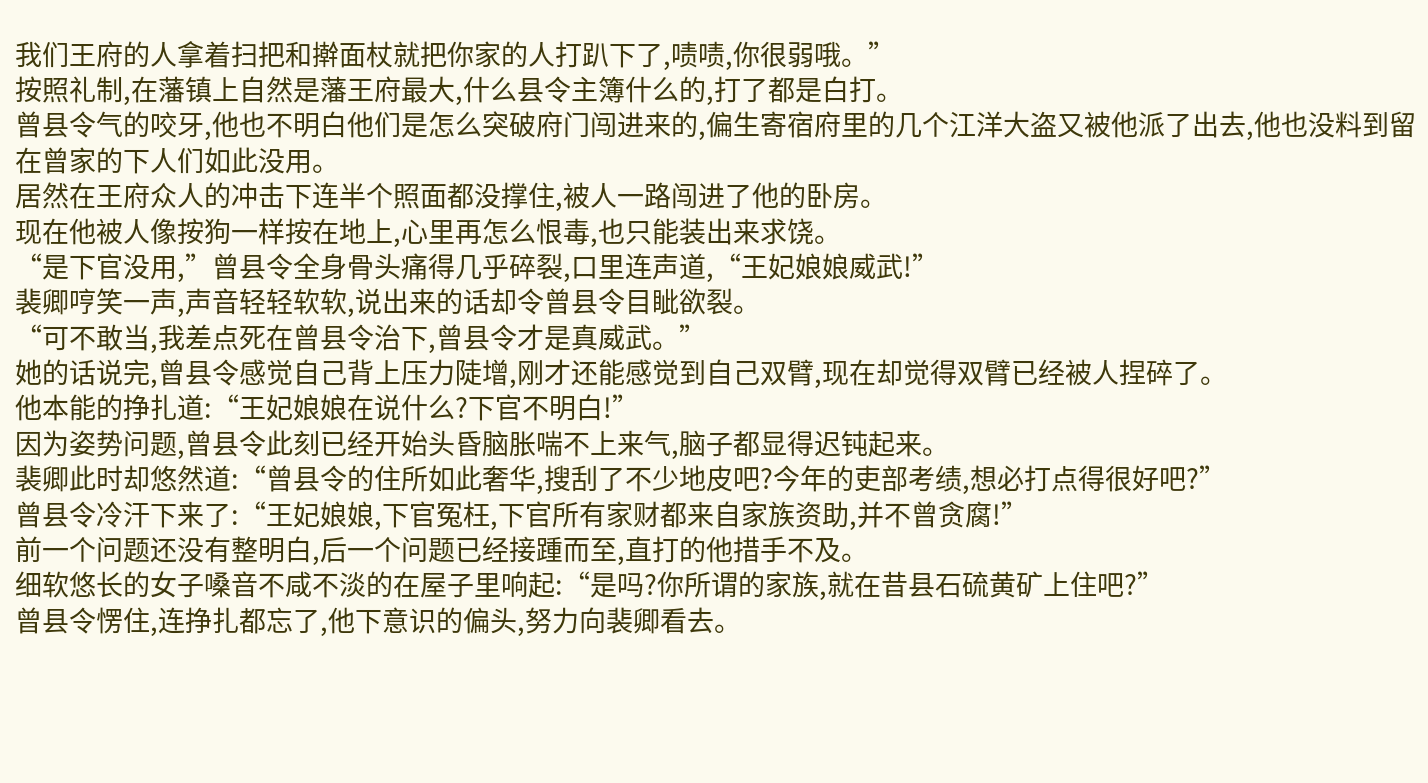我们王府的人拿着扫把和擀面杖就把你家的人打趴下了,啧啧,你很弱哦。”
按照礼制,在藩镇上自然是藩王府最大,什么县令主簿什么的,打了都是白打。
曾县令气的咬牙,他也不明白他们是怎么突破府门闯进来的,偏生寄宿府里的几个江洋大盗又被他派了出去,他也没料到留在曾家的下人们如此没用。
居然在王府众人的冲击下连半个照面都没撑住,被人一路闯进了他的卧房。
现在他被人像按狗一样按在地上,心里再怎么恨毒,也只能装出来求饶。
“是下官没用,”曾县令全身骨头痛得几乎碎裂,口里连声道,“王妃娘娘威武!”
裴卿哼笑一声,声音轻轻软软,说出来的话却令曾县令目眦欲裂。
“可不敢当,我差点死在曾县令治下,曾县令才是真威武。”
她的话说完,曾县令感觉自己背上压力陡增,刚才还能感觉到自己双臂,现在却觉得双臂已经被人捏碎了。
他本能的挣扎道:“王妃娘娘在说什么?下官不明白!”
因为姿势问题,曾县令此刻已经开始头昏脑胀喘不上来气,脑子都显得迟钝起来。
裴卿此时却悠然道:“曾县令的住所如此奢华,搜刮了不少地皮吧?今年的吏部考绩,想必打点得很好吧?”
曾县令冷汗下来了:“王妃娘娘,下官冤枉,下官所有家财都来自家族资助,并不曾贪腐!”
前一个问题还没有整明白,后一个问题已经接踵而至,直打的他措手不及。
细软悠长的女子嗓音不咸不淡的在屋子里响起:“是吗?你所谓的家族,就在昔县石硫黄矿上住吧?”
曾县令愣住,连挣扎都忘了,他下意识的偏头,努力向裴卿看去。